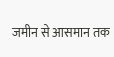जमीन से आसमान तक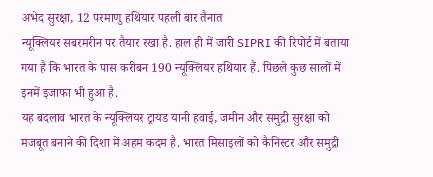अभेद सुरक्षा, 12 परमाणु हथियार पहली बार तैनात
न्यूक्लियर सबरमरीन पर तैयार रखा है. हाल ही में जारी SIPRI की रिपोर्ट में बताया गया है कि भारत के पास करीबन 190 न्यूक्लियर हथियार हैं. पिछले कुछ सालों में इनमें इजाफा भी हुआ है.
यह बदलाव भारत के न्यूक्लियर ट्रायड यानी हवाई, जमीन और समुद्री सुरक्षा को मजबूत बनाने की दिशा में अहम कदम है. भारत मिसाइलों को कैनिस्टर और समुद्री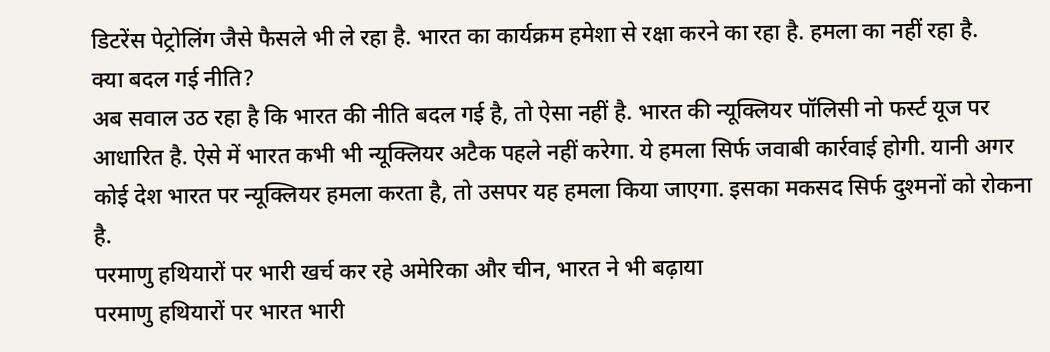डिटरेंस पेट्रोलिंग जैसे फैसले भी ले रहा है. भारत का कार्यक्रम हमेशा से रक्षा करने का रहा है. हमला का नहीं रहा है.
क्या बदल गई नीति?
अब सवाल उठ रहा है कि भारत की नीति बदल गई है, तो ऐसा नहीं है. भारत की न्यूक्लियर पॉलिसी नो फर्स्ट यूज पर आधारित है. ऐसे में भारत कभी भी न्यूक्लियर अटैक पहले नहीं करेगा. ये हमला सिर्फ जवाबी कार्रवाई होगी. यानी अगर कोई देश भारत पर न्यूक्लियर हमला करता है, तो उसपर यह हमला किया जाएगा. इसका मकसद सिर्फ दुश्मनों को रोकना है.
परमाणु हथियारों पर भारी खर्च कर रहे अमेरिका और चीन, भारत ने भी बढ़ाया
परमाणु हथियारों पर भारत भारी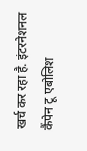खर्च कर रहा है. इंटरनेशनल कैंपेन टू एबोलिश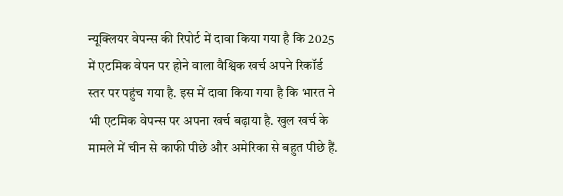न्यूक्लियर वेपन्स की रिपोर्ट में दावा किया गया है कि 2025 में एटमिक वेपन पर होने वाला वैश्विक खर्च अपने रिकॉर्ड स्तर पर पहुंच गया है. इस में दावा किया गया है कि भारत ने भी एटमिक वेपन्स पर अपना खर्च बढ़ाया है. खुल खर्च के मामले में चीन से काफी पीछे और अमेरिका से बहुत पीछे हैं.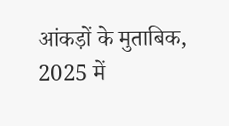आंकड़ों के मुताबिक, 2025 में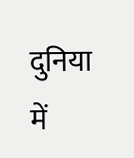दुनिया में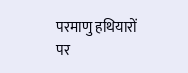परमाणु हथियारों पर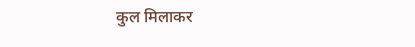कुल मिलाकर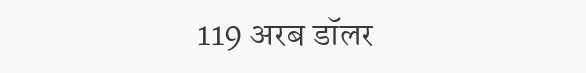119 अरब डॉलर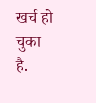खर्च हो चुका है.